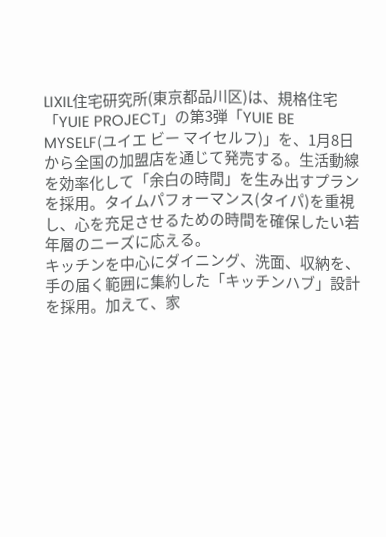LIXIL住宅研究所(東京都品川区)は、規格住宅「YUIE PROJECT」の第3弾「YUIE BE MYSELF(ユイエ ビー マイセルフ)」を、1月8日から全国の加盟店を通じて発売する。生活動線を効率化して「余白の時間」を生み出すプランを採用。タイムパフォーマンス(タイパ)を重視し、心を充足させるための時間を確保したい若年層のニーズに応える。
キッチンを中心にダイニング、洗面、収納を、手の届く範囲に集約した「キッチンハブ」設計を採用。加えて、家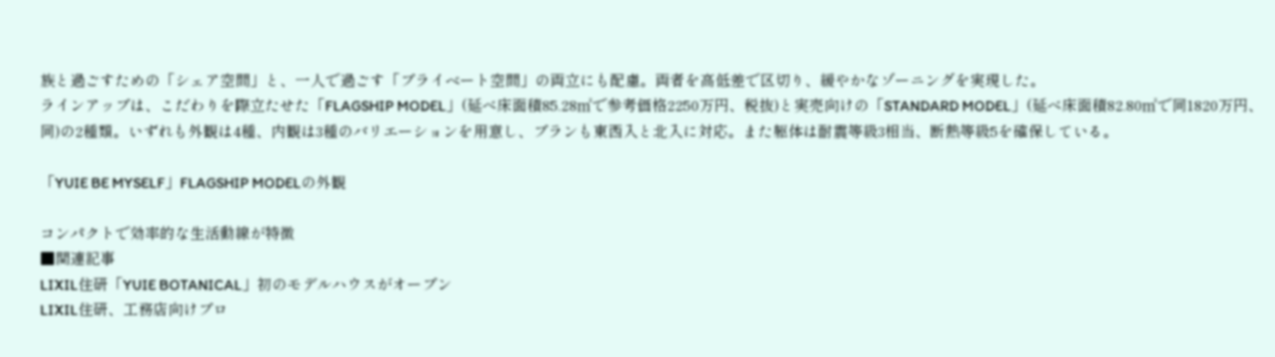族と過ごすための「シェア空間」と、一人で過ごす「プライベート空間」の両立にも配慮。両者を高低差で区切り、緩やかなゾーニングを実現した。
ラインアップは、こだわりを際立たせた「FLAGSHIP MODEL」(延べ床面積85.28㎡で参考価格2250万円、税抜)と実売向けの「STANDARD MODEL」(延べ床面積82.80㎡で同1820万円、同)の2種類。いずれも外観は4種、内観は3種のバリエーションを用意し、プランも東西入と北入に対応。また躯体は耐震等級3相当、断熱等級5を確保している。

「YUIE BE MYSELF」FLAGSHIP MODELの外観

コンパクトで効率的な生活動線が特徴
■関連記事
LIXIL住研「YUIE BOTANICAL」初のモデルハウスがオープン
LIXIL住研、工務店向けプロ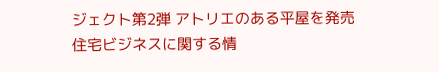ジェクト第2弾 アトリエのある平屋を発売
住宅ビジネスに関する情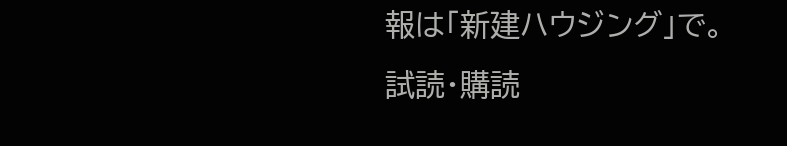報は「新建ハウジング」で。試読・購読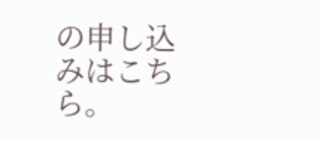の申し込みはこちら。